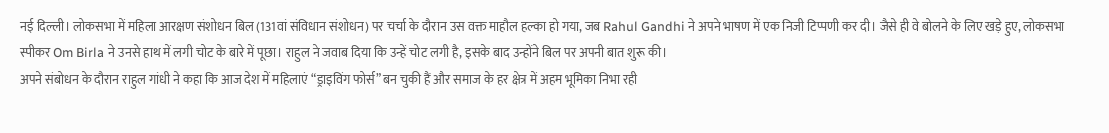नई दिल्ली। लोकसभा में महिला आरक्षण संशोधन बिल (131वां संविधान संशोधन) पर चर्चा के दौरान उस वक्त माहौल हल्का हो गया, जब Rahul Gandhi ने अपने भाषण में एक निजी टिप्पणी कर दी। जैसे ही वे बोलने के लिए खड़े हुए, लोकसभा स्पीकर Om Birla ने उनसे हाथ में लगी चोट के बारे में पूछा। राहुल ने जवाब दिया कि उन्हें चोट लगी है, इसके बाद उन्होंने बिल पर अपनी बात शुरू की।
अपने संबोधन के दौरान राहुल गांधी ने कहा कि आज देश में महिलाएं “ड्राइविंग फोर्स” बन चुकी हैं और समाज के हर क्षेत्र में अहम भूमिका निभा रही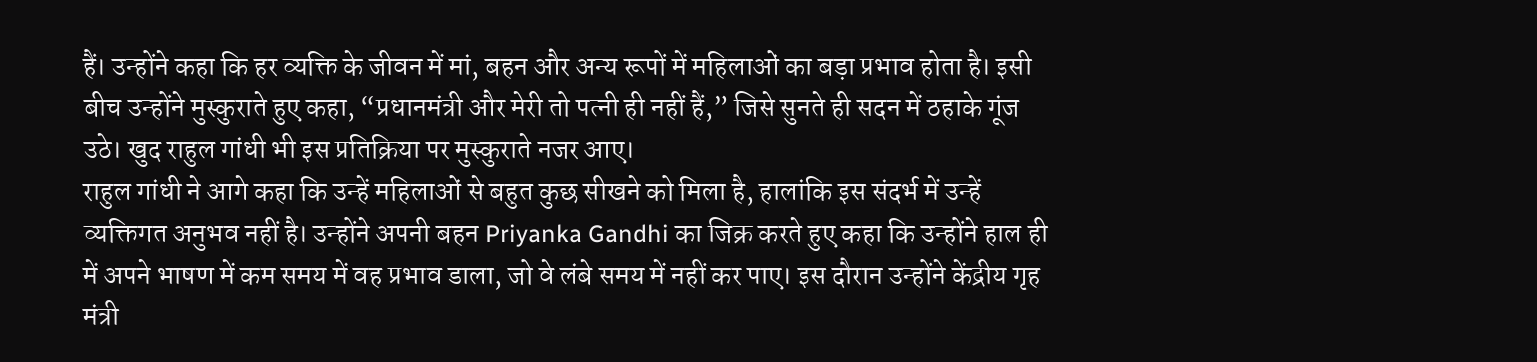हैं। उन्होंने कहा कि हर व्यक्ति के जीवन में मां, बहन और अन्य रूपों में महिलाओं का बड़ा प्रभाव होता है। इसी बीच उन्होंने मुस्कुराते हुए कहा, “प्रधानमंत्री और मेरी तो पत्नी ही नहीं हैं,” जिसे सुनते ही सदन में ठहाके गूंज उठे। खुद राहुल गांधी भी इस प्रतिक्रिया पर मुस्कुराते नजर आए।
राहुल गांधी ने आगे कहा कि उन्हें महिलाओं से बहुत कुछ सीखने को मिला है, हालांकि इस संदर्भ में उन्हें व्यक्तिगत अनुभव नहीं है। उन्होंने अपनी बहन Priyanka Gandhi का जिक्र करते हुए कहा कि उन्होंने हाल ही में अपने भाषण में कम समय में वह प्रभाव डाला, जो वे लंबे समय में नहीं कर पाए। इस दौरान उन्होंने केंद्रीय गृह मंत्री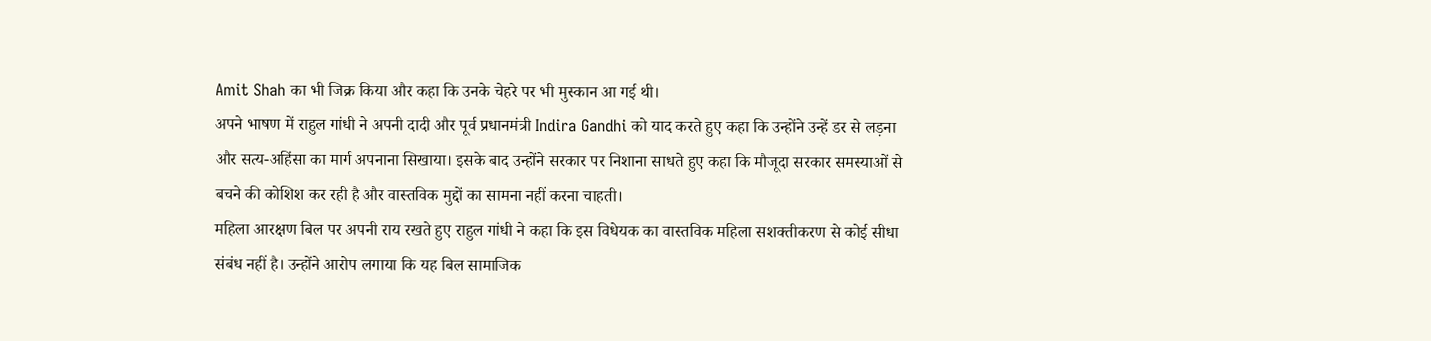Amit Shah का भी जिक्र किया और कहा कि उनके चेहरे पर भी मुस्कान आ गई थी।
अपने भाषण में राहुल गांधी ने अपनी दादी और पूर्व प्रधानमंत्री Indira Gandhi को याद करते हुए कहा कि उन्होंने उन्हें डर से लड़ना और सत्य-अहिंसा का मार्ग अपनाना सिखाया। इसके बाद उन्होंने सरकार पर निशाना साधते हुए कहा कि मौजूदा सरकार समस्याओं से बचने की कोशिश कर रही है और वास्तविक मुद्दों का सामना नहीं करना चाहती।
महिला आरक्षण बिल पर अपनी राय रखते हुए राहुल गांधी ने कहा कि इस विधेयक का वास्तविक महिला सशक्तीकरण से कोई सीधा संबंध नहीं है। उन्होंने आरोप लगाया कि यह बिल सामाजिक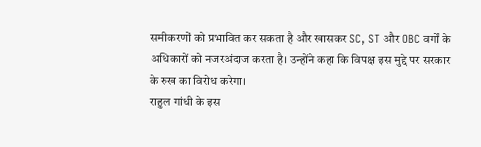समीकरणों को प्रभावित कर सकता है और खासकर SC, ST और OBC वर्गों के अधिकारों को नजरअंदाज करता है। उन्होंने कहा कि विपक्ष इस मुद्दे पर सरकार के रुख का विरोध करेगा।
राहुल गांधी के इस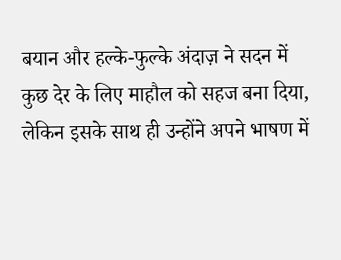बयान और हल्के-फुल्के अंदाज़ ने सदन में कुछ देर के लिए माहौल को सहज बना दिया, लेकिन इसके साथ ही उन्होंने अपने भाषण में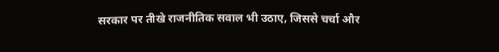सरकार पर तीखे राजनीतिक सवाल भी उठाए, जिससे चर्चा और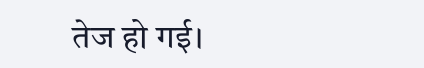तेज हो गई।